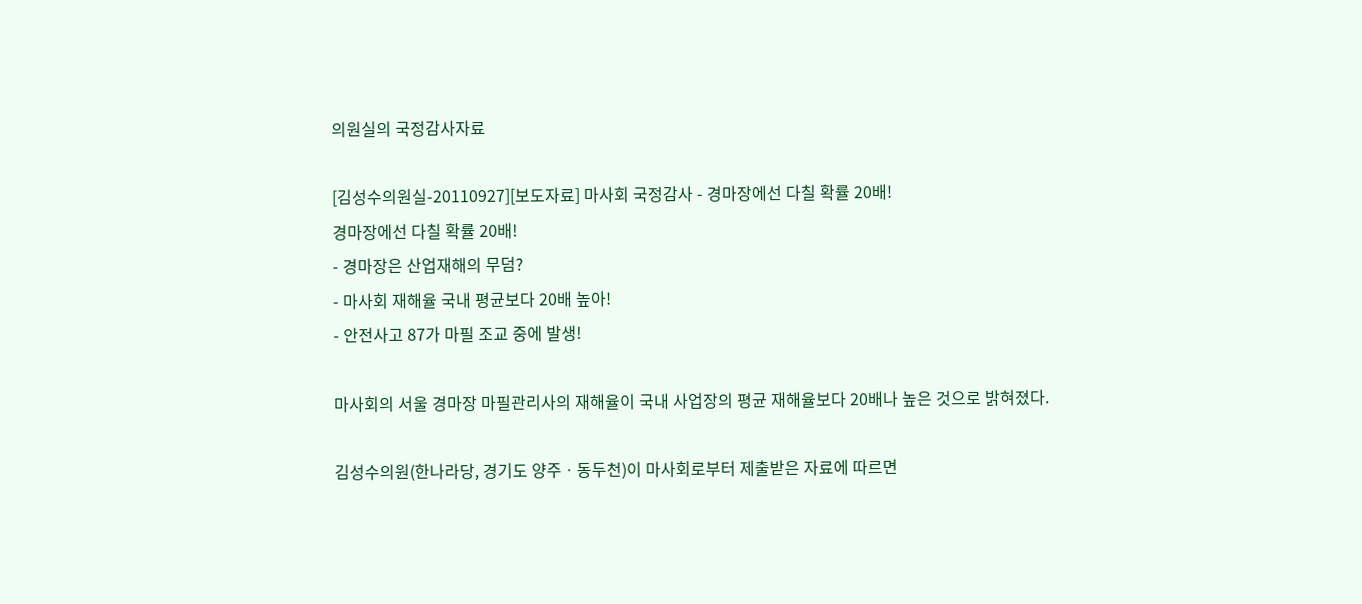의원실의 국정감사자료

[김성수의원실-20110927][보도자료] 마사회 국정감사 - 경마장에선 다칠 확률 20배!
경마장에선 다칠 확률 20배!
- 경마장은 산업재해의 무덤?
- 마사회 재해율 국내 평균보다 20배 높아!
- 안전사고 87가 마필 조교 중에 발생!

마사회의 서울 경마장 마필관리사의 재해율이 국내 사업장의 평균 재해율보다 20배나 높은 것으로 밝혀졌다.

김성수의원(한나라당, 경기도 양주ㆍ동두천)이 마사회로부터 제출받은 자료에 따르면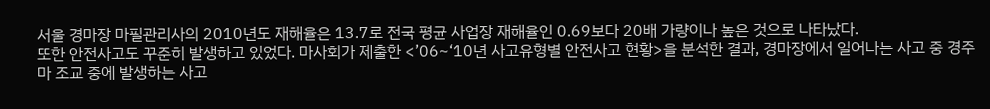서울 경마장 마필관리사의 2010년도 재해율은 13.7로 전국 평균 사업장 재해율인 0.69보다 20배 가량이나 높은 것으로 나타났다.
또한 안전사고도 꾸준히 발생하고 있었다. 마사회가 제출한 <’06~‘10년 사고유형별 안전사고 현황>을 분석한 결과, 경마장에서 일어나는 사고 중 경주마 조교 중에 발생하는 사고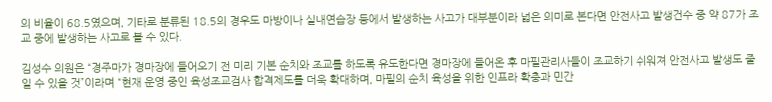의 비율이 68.5였으며, 기타로 분류된 18.5의 경우도 마방이나 실내연습장 등에서 발생하는 사고가 대부분이라 넓은 의미로 본다면 안전사고 발생건수 중 약 87가 조교 중에 발생하는 사고로 볼 수 있다.

김성수 의원은 “경주마가 경마장에 들어오기 전 미리 기본 순치와 조교를 하도록 유도한다면 경마장에 들어온 후 마필관리사들이 조교하기 쉬워져 안전사고 발생도 줄일 수 있을 것”이라며 “현재 운영 중인 육성조교검사 합격제도를 더욱 확대하며, 마필의 순치 육성을 위한 인프라 확충과 민간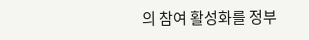의 참여 활성화를 정부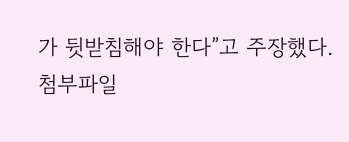가 뒷받침해야 한다”고 주장했다.
첨부파일